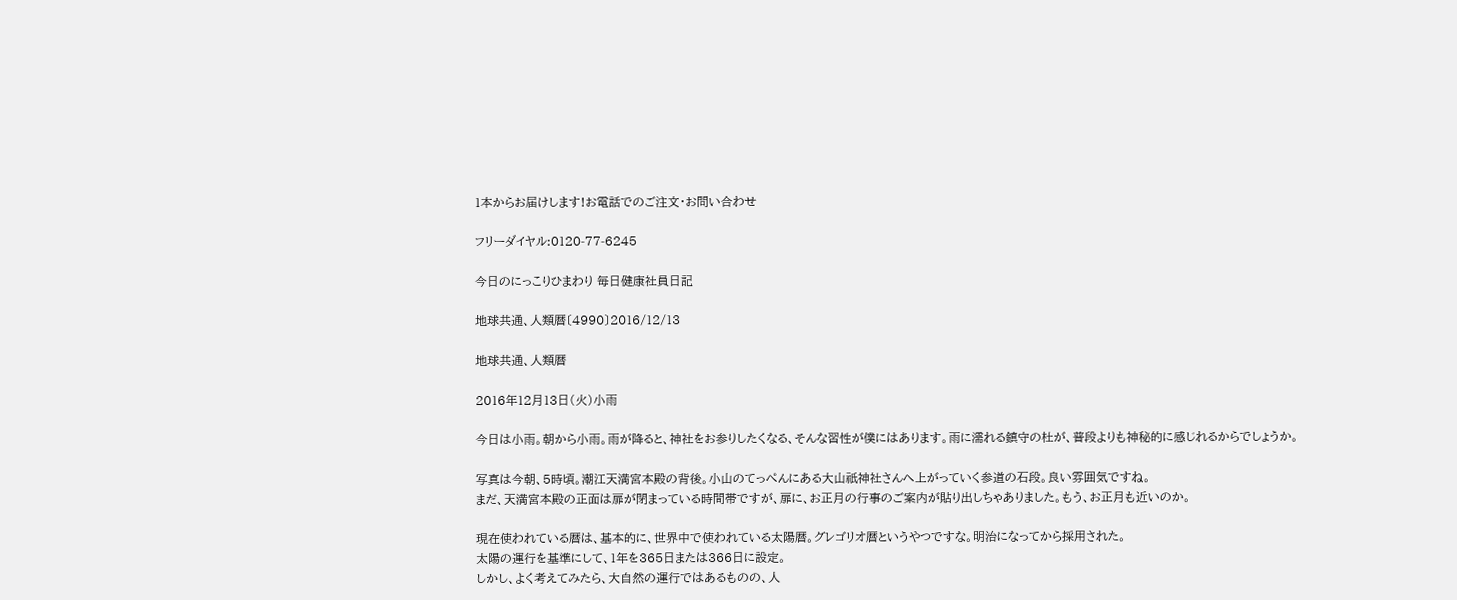1本からお届けします!お電話でのご注文・お問い合わせ

フリーダイヤル:0120-77-6245

今日のにっこりひまわり 毎日健康社員日記

地球共通、人類暦〔4990〕2016/12/13

地球共通、人類暦

2016年12月13日(火)小雨

今日は小雨。朝から小雨。雨が降ると、神社をお参りしたくなる、そんな習性が僕にはあります。雨に濡れる鎮守の杜が、普段よりも神秘的に感じれるからでしょうか。

写真は今朝、5時頃。潮江天満宮本殿の背後。小山のてっぺんにある大山祇神社さんへ上がっていく参道の石段。良い雰囲気ですね。
まだ、天満宮本殿の正面は扉が閉まっている時間帯ですが、扉に、お正月の行事のご案内が貼り出しちゃありました。もう、お正月も近いのか。

現在使われている暦は、基本的に、世界中で使われている太陽暦。グレゴリオ暦というやつですな。明治になってから採用された。
太陽の運行を基準にして、1年を365日または366日に設定。
しかし、よく考えてみたら、大自然の運行ではあるものの、人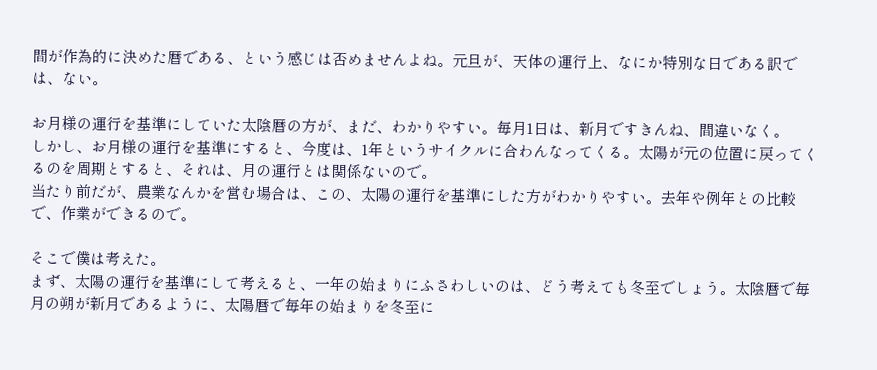間が作為的に決めた暦である、という感じは否めませんよね。元旦が、天体の運行上、なにか特別な日である訳では、ない。

お月様の運行を基準にしていた太陰暦の方が、まだ、わかりやすい。毎月1日は、新月ですきんね、間違いなく。
しかし、お月様の運行を基準にすると、今度は、1年というサイクルに合わんなってくる。太陽が元の位置に戻ってくるのを周期とすると、それは、月の運行とは関係ないので。
当たり前だが、農業なんかを営む場合は、この、太陽の運行を基準にした方がわかりやすい。去年や例年との比較で、作業ができるので。

そこで僕は考えた。
まず、太陽の運行を基準にして考えると、一年の始まりにふさわしいのは、どう考えても冬至でしょう。太陰暦で毎月の朔が新月であるように、太陽暦で毎年の始まりを冬至に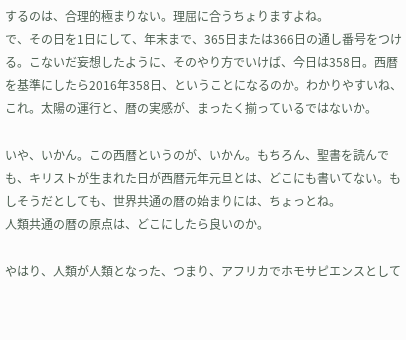するのは、合理的極まりない。理屈に合うちょりますよね。
で、その日を1日にして、年末まで、365日または366日の通し番号をつける。こないだ妄想したように、そのやり方でいけば、今日は358日。西暦を基準にしたら2016年358日、ということになるのか。わかりやすいね、これ。太陽の運行と、暦の実感が、まったく揃っているではないか。

いや、いかん。この西暦というのが、いかん。もちろん、聖書を読んでも、キリストが生まれた日が西暦元年元旦とは、どこにも書いてない。もしそうだとしても、世界共通の暦の始まりには、ちょっとね。
人類共通の暦の原点は、どこにしたら良いのか。

やはり、人類が人類となった、つまり、アフリカでホモサピエンスとして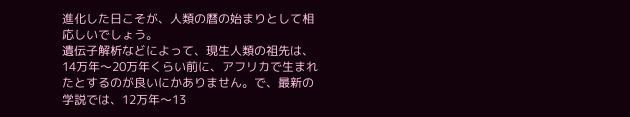進化した日こそが、人類の暦の始まりとして相応しいでしょう。
遺伝子解析などによって、現生人類の祖先は、14万年〜20万年くらい前に、アフリカで生まれたとするのが良いにかありません。で、最新の学説では、12万年〜13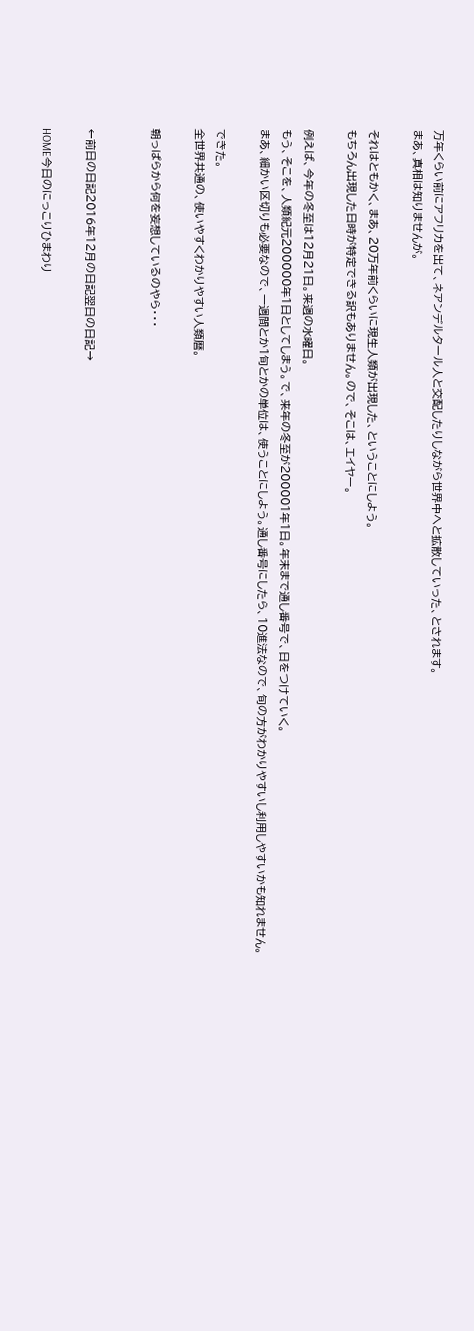万年くらい前にアフリカを出て、ネアンデルタール人と交配したりしながら世界中へと拡散していった、とされます。
まあ、真相は知りませんが。

それはともかく、まあ、20万年前くらいに現生人類が出現した、ということにしよう。
もちろん出現した日時が特定できる訳もありません。ので、そこは、エイヤー。

例えば、今年の冬至は12月21日。来週の水曜日。
もう、そこを、人類紀元200000年1日としてしまう。で、来年の冬至が200001年1日。年末まで通し番号で、日をつけていく。
まあ、細かい区切りも必要なので、一週間とか1旬とかの単位は、使うことにしよう。通し番号にしたら、10進法なので、旬の方がわかりやすいし利用しやすいかも知れません。

できた。
全世界共通の、使いやすくわかりやすい人類暦。

朝っぱらから何を妄想しているのやら・・・


←前日の日記2016年12月の日記翌日の日記→

HOME今日のにっこりひまわり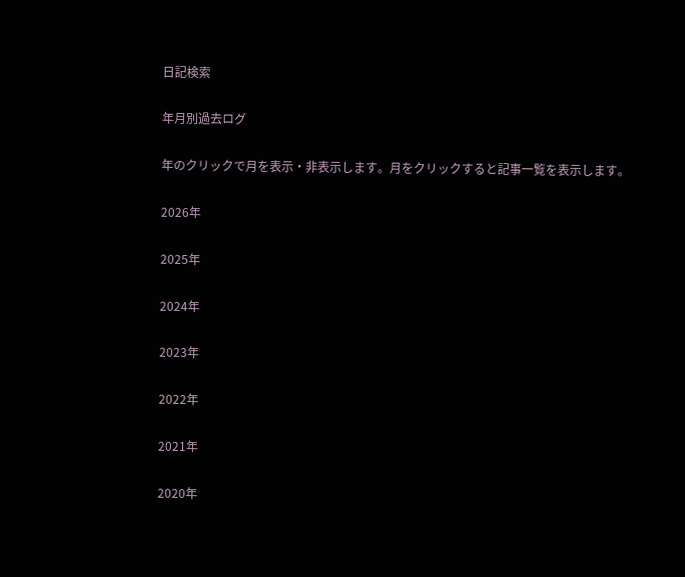日記検索

年月別過去ログ

年のクリックで月を表示・非表示します。月をクリックすると記事一覧を表示します。

2026年

2025年

2024年

2023年

2022年

2021年

2020年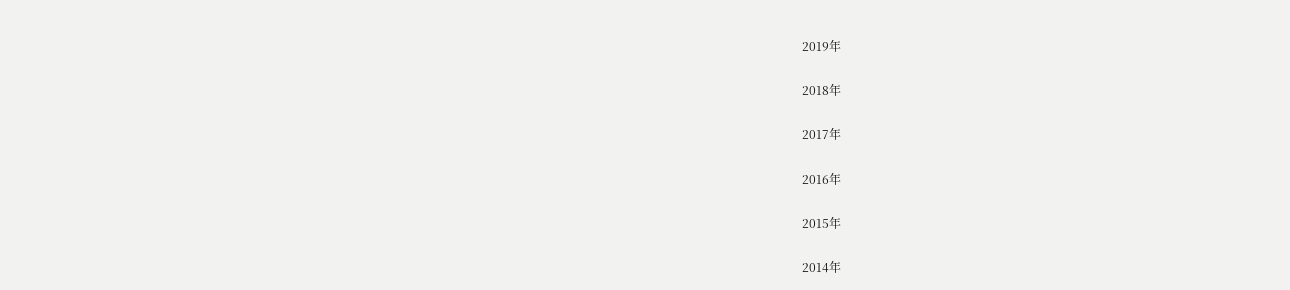2019年

2018年

2017年

2016年

2015年

2014年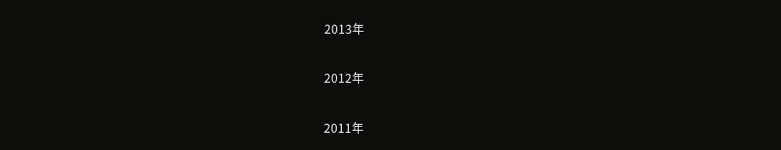2013年

2012年

2011年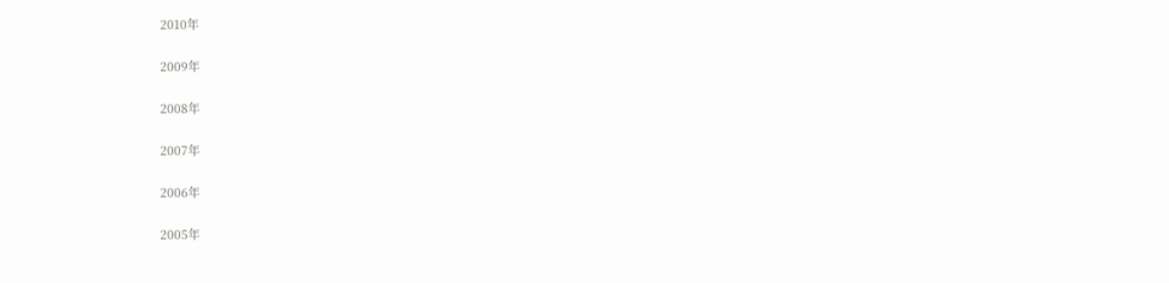2010年

2009年

2008年

2007年

2006年

2005年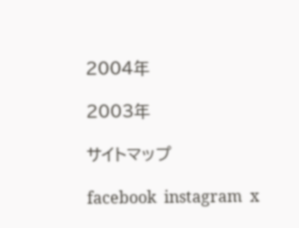2004年

2003年

サイトマップ

facebook  instagram  x